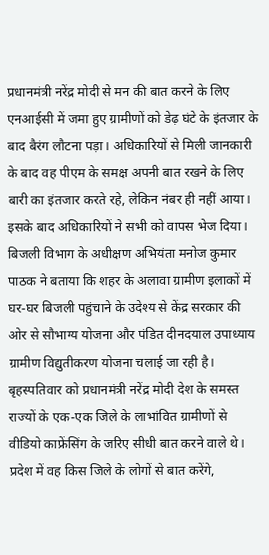प्रधानमंत्री नरेंद्र मोदी से मन की बात करने के लिए एनआईसी में जमा हुए ग्रामीणों को डेढ़ घंटे के इंतजार के बाद बैरंग लौटना पड़ा। अधिकारियों से मिली जानकारी के बाद वह पीएम के समक्ष अपनी बात रखने के लिए बारी का इंतजार करते रहे, लेकिन नंबर ही नहीं आया। इसके बाद अधिकारियों ने सभी को वापस भेज दिया।
बिजली विभाग के अधीक्षण अभियंता मनोज कुमार पाठक ने बताया कि शहर के अलावा ग्रामीण इलाकों में घर-घर बिजली पहुंचाने के उदेश्य से केंद्र सरकार की ओर से सौभाग्य योजना और पंडित दीनदयाल उपाध्याय ग्रामीण विद्युतीकरण योजना चलाई जा रही है। बृहस्पतिवार को प्रधानमंत्री नरेंद्र मोदी देश के समस्त राज्यों के एक-एक जिले के लाभांवित ग्रामीणों से वीडियो काफ्रेंसिंग के जरिए सीधी बात करने वाले थे। प्रदेश में वह किस जिले के लोगों से बात करेंगे,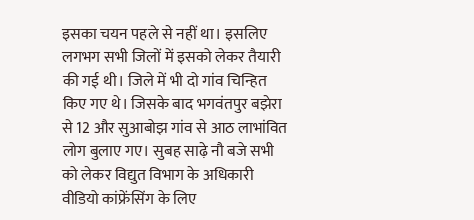इसका चयन पहले से नहीं था। इसलिए लगभग सभी जिलों में इसको लेकर तैयारी की गई थी। जिले में भी दो गांव चिन्हित किए गए थे। जिसके बाद भगवंतपुर बझेरा से 12 और सुआबोझ गांव से आठ लाभांवित लोग बुलाए गए। सुबह साढ़े नौ बजे सभी को लेकर विद्युत विभाग के अधिकारी वीडियो कांफ्रेंसिंग के लिए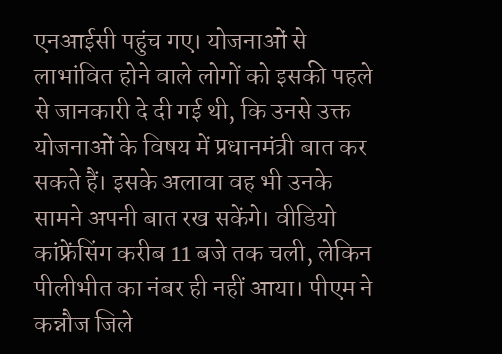एनआईसी पहुंच गए। योजनाओं से लाभांवित होने वाले लोगों को इसकी पहले से जानकारी दे दी गई थी, कि उनसे उक्त योजनाओं के विषय में प्रधानमंत्री बात कर सकते हैं। इसके अलावा वह भी उनके सामने अपनी बात रख सकेंगे। वीडियो कांफ्रेंसिंग करीब 11 बजे तक चली, लेकिन पीलीभीत का नंबर ही नहीं आया। पीएम ने कन्नौज जिले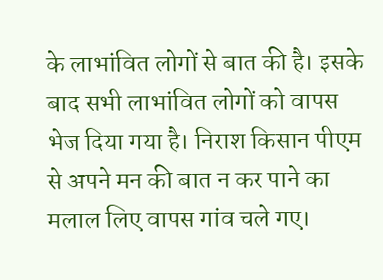के लाभांवित लोगों से बात की है। इसके बाद सभी लाभांवित लोगों को वापस भेज दिया गया है। निराश किसान पीएम से अपने मन की बात न कर पाने का मलाल लिए वापस गांव चले गए।